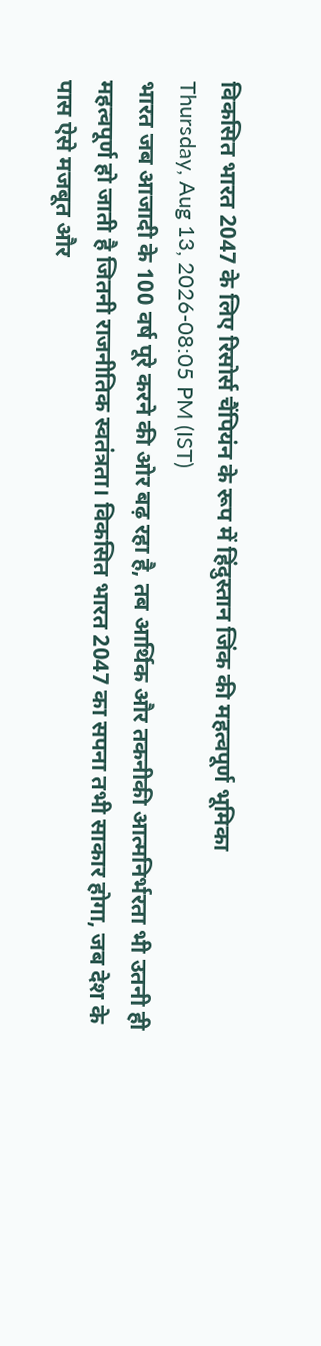विकसित भारत 2047 के लिए रिसोर्स चैंपियंन के रूप में हिंदुस्तान जिंक की महत्वपूर्ण भूमिका
Thursday, Aug 13, 2026-08:05 PM (IST)
भारत जब आजादी के 100 वर्ष पूरे करने की ओर बढ़ रहा है, तब आर्थिक और तकनीकी आत्मनिर्भरता भी उतनी ही महत्वपूर्ण हो जाती है जितनी राजनीतिक स्वतंत्रता। विकसित भारत 2047 का सपना तभी साकार होगा, जब देश के पास ऐसे मजबूत और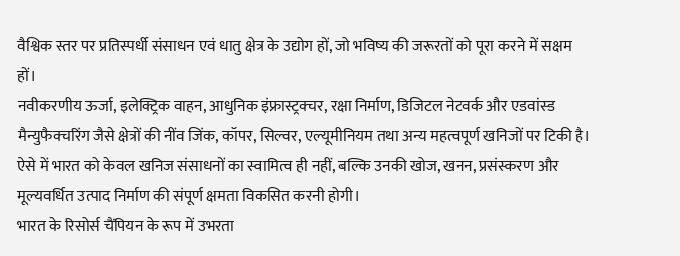वैश्विक स्तर पर प्रतिस्पर्धी संसाधन एवं धातु क्षेत्र के उद्योग हों, जो भविष्य की जरूरतों को पूरा करने में सक्षम हों।
नवीकरणीय ऊर्जा, इलेक्ट्रिक वाहन, आधुनिक इंफ्रास्ट्रक्चर, रक्षा निर्माण, डिजिटल नेटवर्क और एडवांस्ड मैन्युफैक्चरिंग जैसे क्षेत्रों की नींव जिंक, कॉपर, सिल्वर, एल्यूमीनियम तथा अन्य महत्वपूर्ण खनिजों पर टिकी है। ऐसे में भारत को केवल खनिज संसाधनों का स्वामित्व ही नहीं, बल्कि उनकी खोज, खनन, प्रसंस्करण और मूल्यवर्धित उत्पाद निर्माण की संपूर्ण क्षमता विकसित करनी होगी।
भारत के रिसोर्स चैंपियन के रूप में उभरता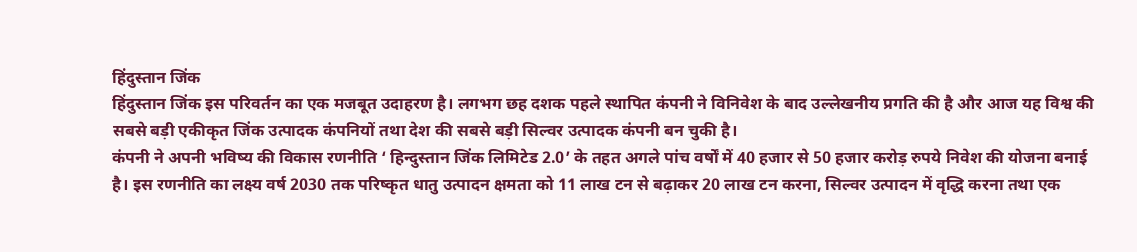हिंदुस्तान जिंक
हिंदुस्तान जिंक इस परिवर्तन का एक मजबूत उदाहरण है। लगभग छह दशक पहले स्थापित कंपनी ने विनिवेश के बाद उल्लेखनीय प्रगति की है और आज यह विश्व की सबसे बड़ी एकीकृत जिंक उत्पादक कंपनियों तथा देश की सबसे बड़ी सिल्वर उत्पादक कंपनी बन चुकी है।
कंपनी ने अपनी भविष्य की विकास रणनीति ‘ हिन्दुस्तान जिंक लिमिटेड 2.0’ के तहत अगले पांच वर्षों में 40 हजार से 50 हजार करोड़ रुपये निवेश की योजना बनाई है। इस रणनीति का लक्ष्य वर्ष 2030 तक परिष्कृत धातु उत्पादन क्षमता को 11 लाख टन से बढ़ाकर 20 लाख टन करना, सिल्वर उत्पादन में वृद्धि करना तथा एक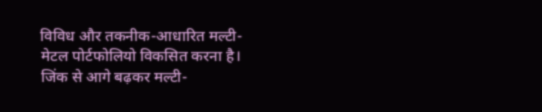विविध और तकनीक-आधारित मल्टी-मेटल पोर्टफोलियो विकसित करना है।
जिंक से आगे बढ़कर मल्टी-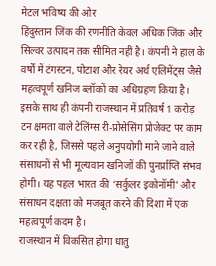मेटल भविष्य की ओर
हिंदुस्तान जिंक की रणनीति केवल अधिक जिंक और सिल्वर उत्पादन तक सीमित नहीं है। कंपनी ने हाल के वर्षों में टंगस्टन, पोटाश और रेयर अर्थ एलिमेंट्स जैसे महत्वपूर्ण खनिज ब्लॉकों का अधिग्रहण किया है। इसके साथ ही कंपनी राजस्थान में प्रतिवर्ष 1 करोड़ टन क्षमता वाले टेलिंग्स री-प्रोसेसिंग प्रोजेक्ट पर काम कर रही है, जिससे पहले अनुपयोगी माने जाने वाले संसाधनों से भी मूल्यवान खनिजों की पुनर्प्राप्ति संभव होगी। यह पहल भारत की ‘सर्कुलर इकोनॉमी’ और संसाधन दक्षता को मजबूत करने की दिशा में एक महत्वपूर्ण कदम है।
राजस्थान में विकसित होगा धातु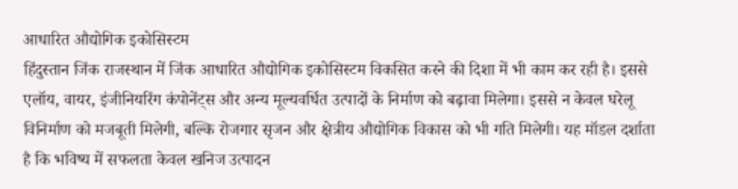आधारित औद्योगिक इकोसिस्टम
हिंदुस्तान जिंक राजस्थान में जिंक आधारित औद्योगिक इकोसिस्टम विकसित करने की दिशा में भी काम कर रही है। इससे एलॉय, वायर, इंजीनियरिंग कंपोनेंट्स और अन्य मूल्यवर्धित उत्पादों के निर्माण को बढ़ावा मिलेगा। इससे न केवल घरेलू विनिर्माण को मजबूती मिलेगी, बल्कि रोजगार सृजन और क्षेत्रीय औद्योगिक विकास को भी गति मिलेगी। यह मॉडल दर्शाता है कि भविष्य में सफलता केवल खनिज उत्पादन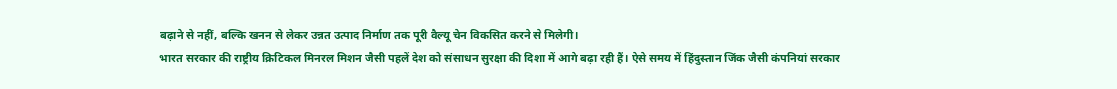बढ़ाने से नहीं, बल्कि खनन से लेकर उन्नत उत्पाद निर्माण तक पूरी वैल्यू चेन विकसित करने से मिलेगी।
भारत सरकार की राष्ट्रीय क्रिटिकल मिनरल मिशन जैसी पहलें देश को संसाधन सुरक्षा की दिशा में आगे बढ़ा रही हैं। ऐसे समय में हिंदुस्तान जिंक जैसी कंपनियां सरकार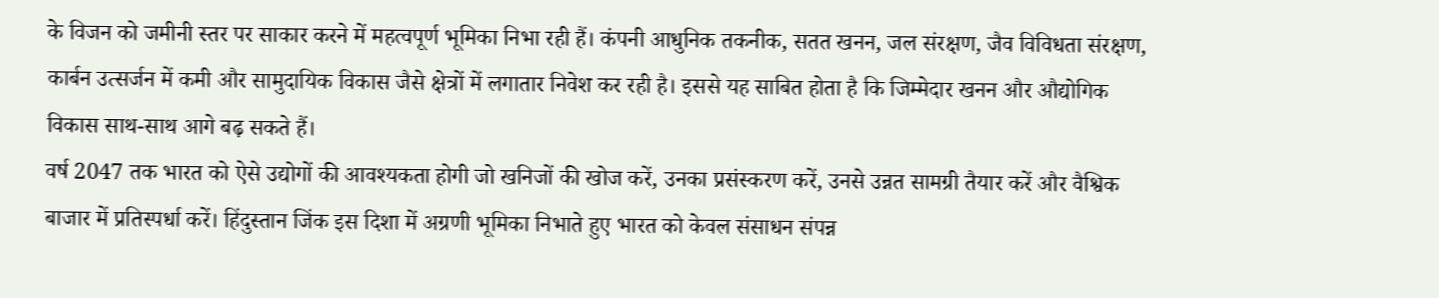के विजन को जमीनी स्तर पर साकार करने में महत्वपूर्ण भूमिका निभा रही हैं। कंपनी आधुनिक तकनीक, सतत खनन, जल संरक्षण, जैव विविधता संरक्षण, कार्बन उत्सर्जन में कमी और सामुदायिक विकास जैसे क्षेत्रों में लगातार निवेश कर रही है। इससे यह साबित होता है कि जिम्मेदार खनन और औद्योगिक विकास साथ-साथ आगे बढ़ सकते हैं।
वर्ष 2047 तक भारत को ऐसे उद्योगों की आवश्यकता होगी जो खनिजों की खोज करें, उनका प्रसंस्करण करें, उनसे उन्नत सामग्री तैयार करें और वैश्विक बाजार में प्रतिस्पर्धा करें। हिंदुस्तान जिंक इस दिशा में अग्रणी भूमिका निभाते हुए भारत को केवल संसाधन संपन्न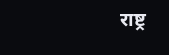राष्ट्र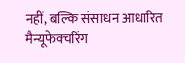नहीं, बल्कि संसाधन आधारित मैन्यूफेक्चरिंग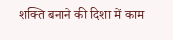शक्ति बनाने की दिशा में काम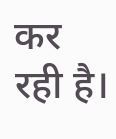कर रही है।